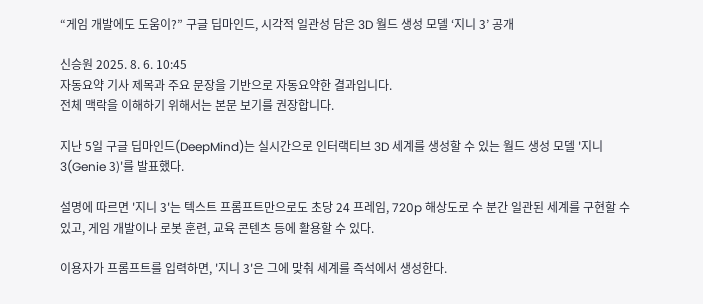“게임 개발에도 도움이?” 구글 딥마인드, 시각적 일관성 담은 3D 월드 생성 모델 ‘지니 3’ 공개

신승원 2025. 8. 6. 10:45
자동요약 기사 제목과 주요 문장을 기반으로 자동요약한 결과입니다.
전체 맥락을 이해하기 위해서는 본문 보기를 권장합니다.

지난 5일 구글 딥마인드(DeepMind)는 실시간으로 인터랙티브 3D 세계를 생성할 수 있는 월드 생성 모델 '지니 3(Genie 3)'를 발표했다.

설명에 따르면 '지니 3'는 텍스트 프롬프트만으로도 초당 24 프레임, 720p 해상도로 수 분간 일관된 세계를 구현할 수 있고, 게임 개발이나 로봇 훈련, 교육 콘텐츠 등에 활용할 수 있다.

이용자가 프롬프트를 입력하면, '지니 3'은 그에 맞춰 세계를 즉석에서 생성한다.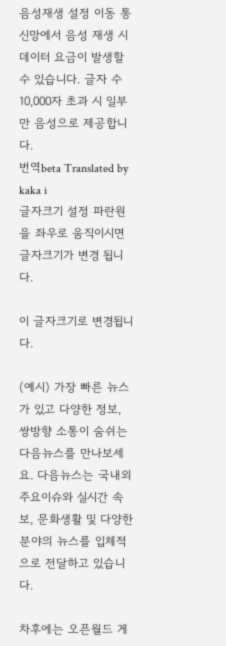음성재생 설정 이동 통신망에서 음성 재생 시 데이터 요금이 발생할 수 있습니다. 글자 수 10,000자 초과 시 일부만 음성으로 제공합니다.
번역beta Translated by kaka i
글자크기 설정 파란원을 좌우로 움직이시면 글자크기가 변경 됩니다.

이 글자크기로 변경됩니다.

(예시) 가장 빠른 뉴스가 있고 다양한 정보, 쌍방향 소통이 숨쉬는 다음뉴스를 만나보세요. 다음뉴스는 국내외 주요이슈와 실시간 속보, 문화생활 및 다양한 분야의 뉴스를 입체적으로 전달하고 있습니다.

차후에는 오픈월드 게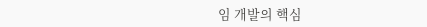임 개발의 핵심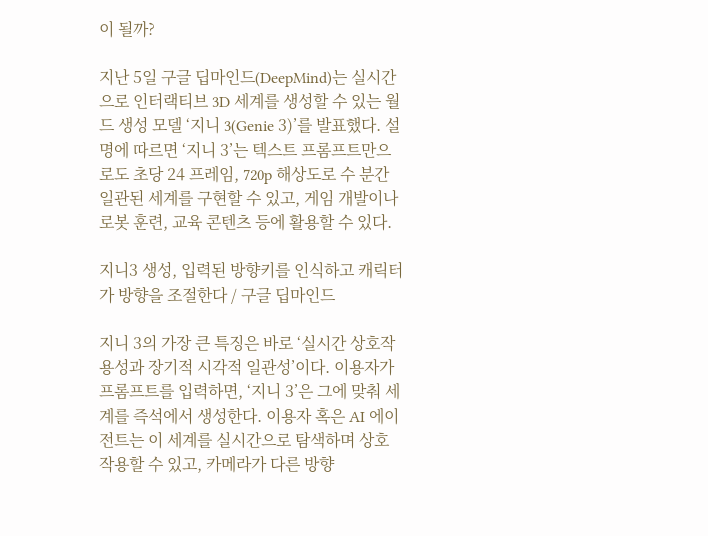이 될까?

지난 5일 구글 딥마인드(DeepMind)는 실시간으로 인터랙티브 3D 세계를 생성할 수 있는 월드 생성 모델 ‘지니 3(Genie 3)’를 발표했다. 설명에 따르면 ‘지니 3’는 텍스트 프롬프트만으로도 초당 24 프레임, 720p 해상도로 수 분간 일관된 세계를 구현할 수 있고, 게임 개발이나 로봇 훈련, 교육 콘텐츠 등에 활용할 수 있다.

지니3 생성, 입력된 방향키를 인식하고 캐릭터가 방향을 조절한다 / 구글 딥마인드

지니 3의 가장 큰 특징은 바로 ‘실시간 상호작용성과 장기적 시각적 일관성’이다. 이용자가 프롬프트를 입력하면, ‘지니 3’은 그에 맞춰 세계를 즉석에서 생성한다. 이용자 혹은 AI 에이전트는 이 세계를 실시간으로 탐색하며 상호작용할 수 있고, 카메라가 다른 방향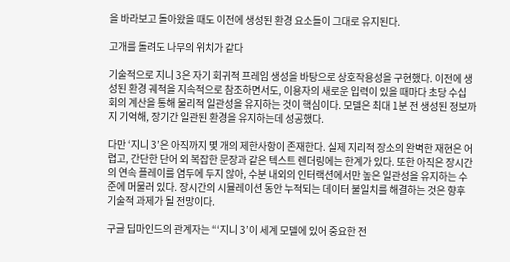을 바라보고 돌아왔을 때도 이전에 생성된 환경 요소들이 그대로 유지된다.

고개를 돌려도 나무의 위치가 같다

기술적으로 지니 3은 자기 회귀적 프레임 생성을 바탕으로 상호작용성을 구현했다. 이전에 생성된 환경 궤적을 지속적으로 참조하면서도, 이용자의 새로운 입력이 있을 때마다 초당 수십 회의 계산을 통해 물리적 일관성을 유지하는 것이 핵심이다. 모델은 최대 1분 전 생성된 정보까지 기억해, 장기간 일관된 환경을 유지하는데 성공했다.

다만 ‘지니 3’은 아직까지 몇 개의 제한사항이 존재한다. 실제 지리적 장소의 완벽한 재현은 어렵고, 간단한 단어 외 복잡한 문장과 같은 텍스트 렌더링에는 한계가 있다. 또한 아직은 장시간의 연속 플레이를 염두에 두지 않아, 수분 내외의 인터랙션에서만 높은 일관성을 유지하는 수준에 머물러 있다. 장시간의 시뮬레이션 동안 누적되는 데이터 불일치를 해결하는 것은 향후 기술적 과제가 될 전망이다.

구글 딥마인드의 관계자는 “‘지니 3’이 세계 모델에 있어 중요한 전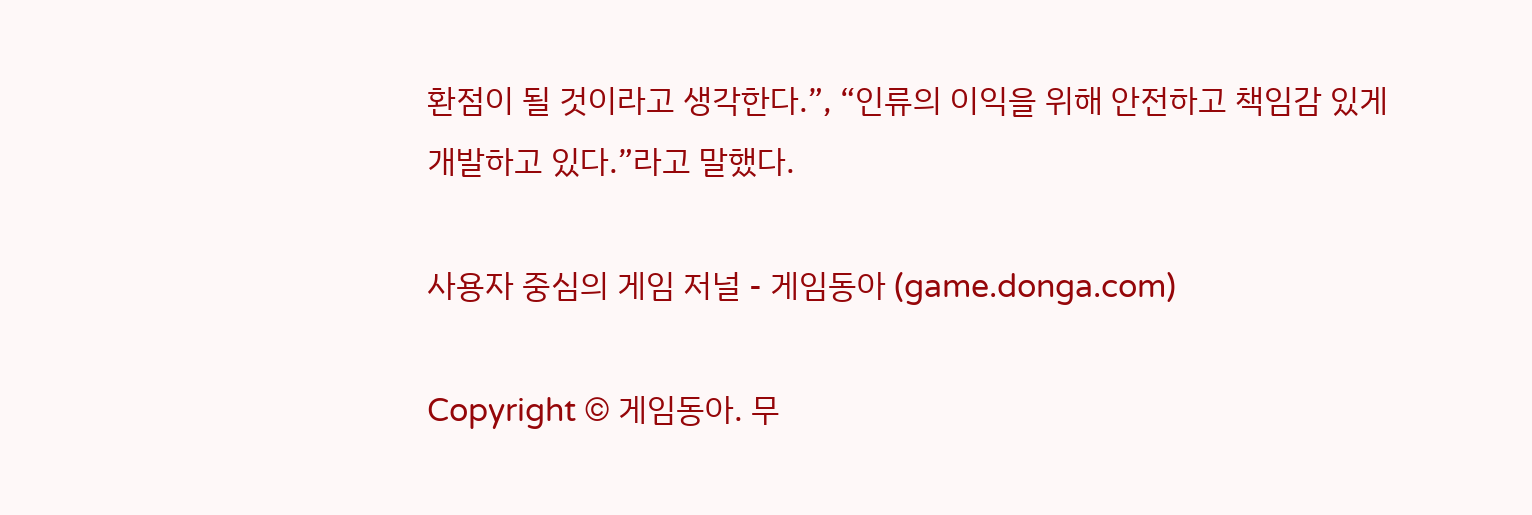환점이 될 것이라고 생각한다.”, “인류의 이익을 위해 안전하고 책임감 있게 개발하고 있다.”라고 말했다.

사용자 중심의 게임 저널 - 게임동아 (game.donga.com)

Copyright © 게임동아. 무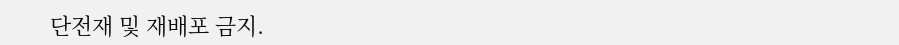단전재 및 재배포 금지.